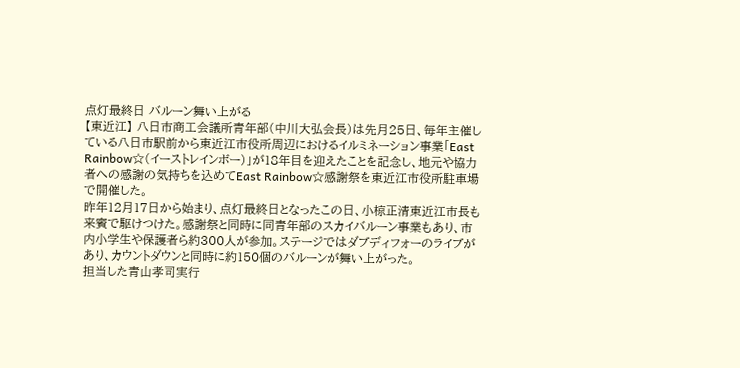点灯最終日 バルーン舞い上がる
【東近江】 八日市商工会議所青年部(中川大弘会長)は先月25日、毎年主催している八日市駅前から東近江市役所周辺におけるイルミネーション事業「East Rainbow☆(イーストレインボー)」が18年目を迎えたことを記念し、地元や協力者への感謝の気持ちを込めてEast Rainbow☆感謝祭を東近江市役所駐車場で開催した。
昨年12月17日から始まり、点灯最終日となったこの日、小椋正清東近江市長も来賓で駆けつけた。感謝祭と同時に同青年部のスカイバルーン事業もあり、市内小学生や保護者ら約300人が参加。ステージではダブディフォーのライブがあり、カウントダウンと同時に約150個のバルーンが舞い上がった。
担当した青山孝司実行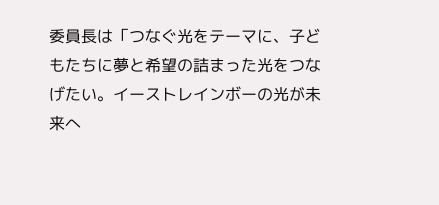委員長は「つなぐ光をテーマに、子どもたちに夢と希望の詰まった光をつなげたい。イーストレインボーの光が未来へ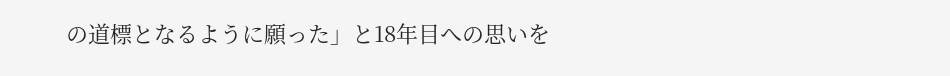の道標となるように願った」と18年目への思いを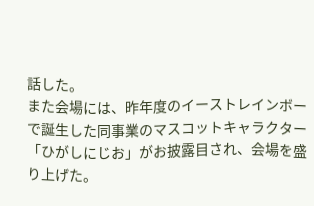話した。
また会場には、昨年度のイーストレインボーで誕生した同事業のマスコットキャラクター「ひがしにじお」がお披露目され、会場を盛り上げた。